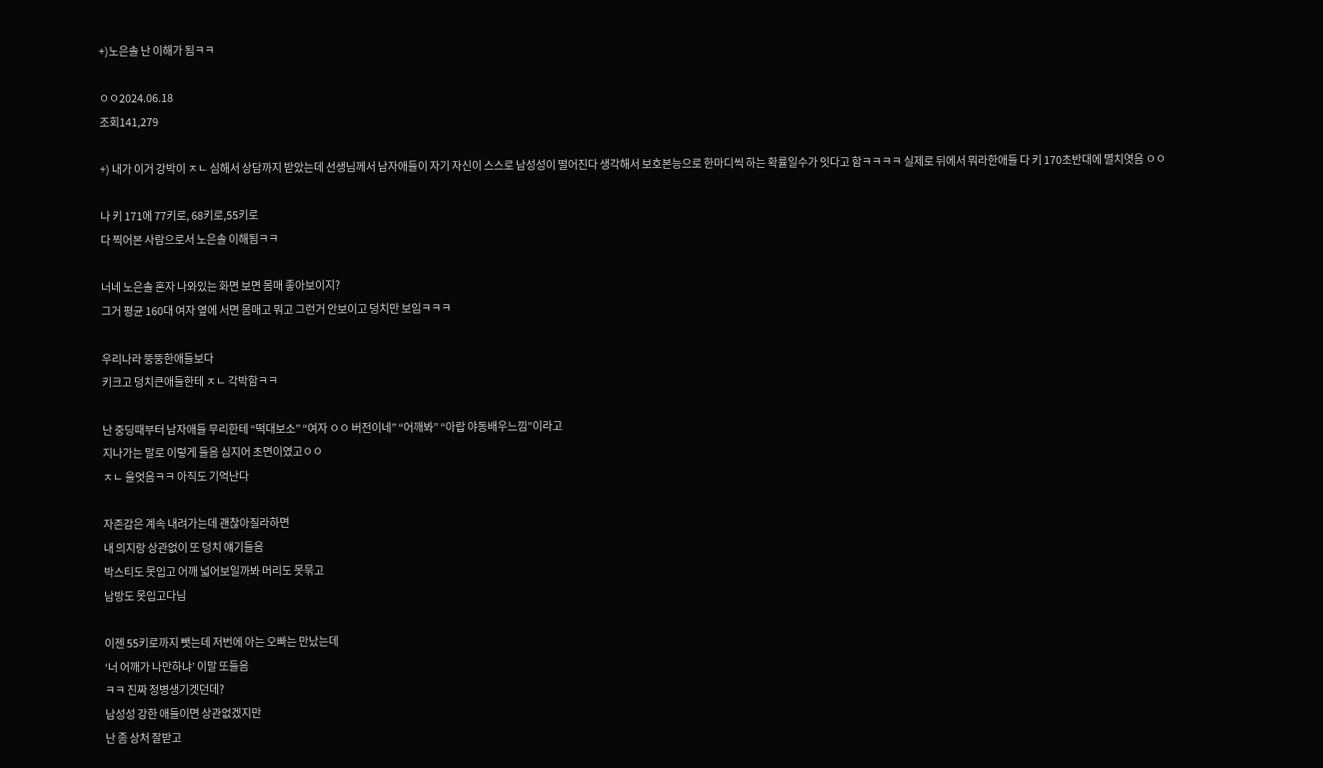+)노은솔 난 이해가 됨ㅋㅋ

ㅇㅇ2024.06.18
조회141,279

+) 내가 이거 강박이 ㅈㄴ 심해서 상담까지 받았는데 선생님께서 남자애들이 자기 자신이 스스로 남성성이 떨어진다 생각해서 보호본능으로 한마디씩 하는 확률일수가 잇다고 함ㅋㅋㅋㅋ 실제로 뒤에서 뭐라한애들 다 키 170초반대에 멸치엿음 ㅇㅇ

나 키 171에 77키로, 68키로,55키로
다 찍어본 사람으로서 노은솔 이해됨ㅋㅋ

너네 노은솔 혼자 나와있는 화면 보면 몸매 좋아보이지?
그거 평균 160대 여자 옆에 서면 몸매고 뭐고 그런거 안보이고 덩치만 보임ㅋㅋㅋ

우리나라 뚱뚱한애들보다
키크고 덩치큰애들한테 ㅈㄴ 각박함ㅋㅋ

난 중딩때부터 남자애들 무리한테 “떡대보소” “여자 ㅇㅇ 버전이네” “어깨봐” “아랍 야동배우느낌”이라고
지나가는 말로 이렇게 들음 심지어 초면이였고ㅇㅇ
ㅈㄴ 울엇음ㅋㅋ 아직도 기억난다

자존감은 계속 내려가는데 괜찮아질라하면
내 의지랑 상관없이 또 덩치 얘기들음
박스티도 못입고 어깨 넓어보일까봐 머리도 못묶고
남방도 못입고다님

이젠 55키로까지 뺏는데 저번에 아는 오빠는 만났는데
‘너 어깨가 나만하냐’ 이말 또들음
ㅋㅋ 진짜 정병생기겟던데?
남성성 강한 애들이면 상관없겠지만
난 좀 상처 잘받고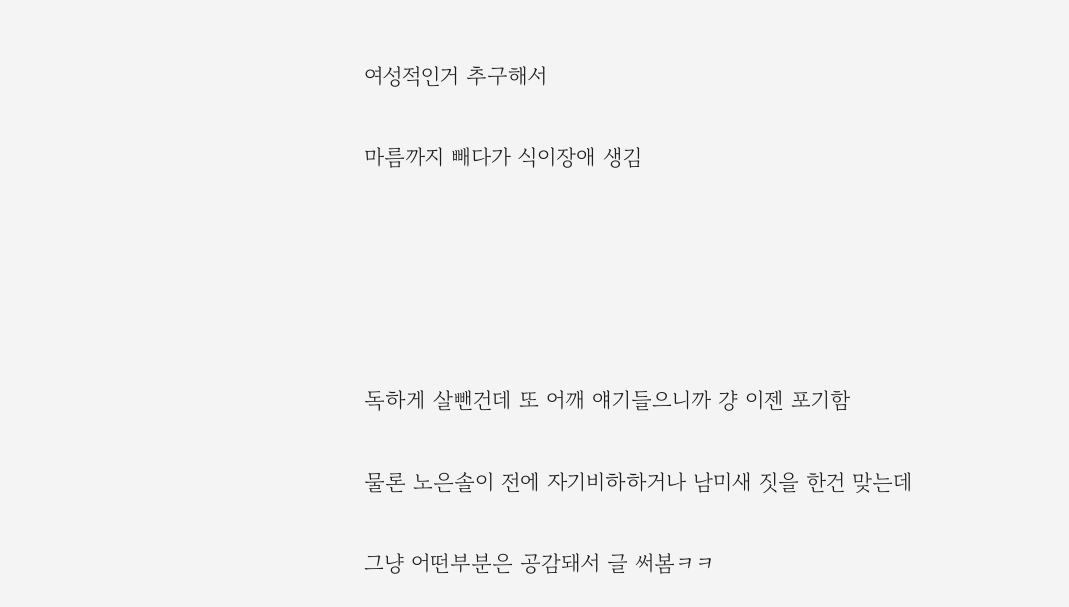여성적인거 추구해서

마름까지 빼다가 식이장애 생김





독하게 살뺀건데 또 어깨 얘기들으니까 걍 이젠 포기함

물론 노은솔이 전에 자기비하하거나 남미새 짓을 한건 맞는데

그냥 어떤부분은 공감돼서 글 써봄ㅋㅋ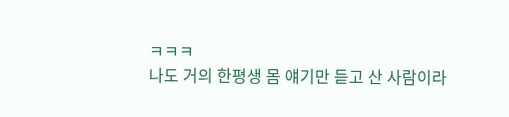ㅋㅋㅋ
나도 거의 한평생 몸 얘기만 듣고 산 사람이라